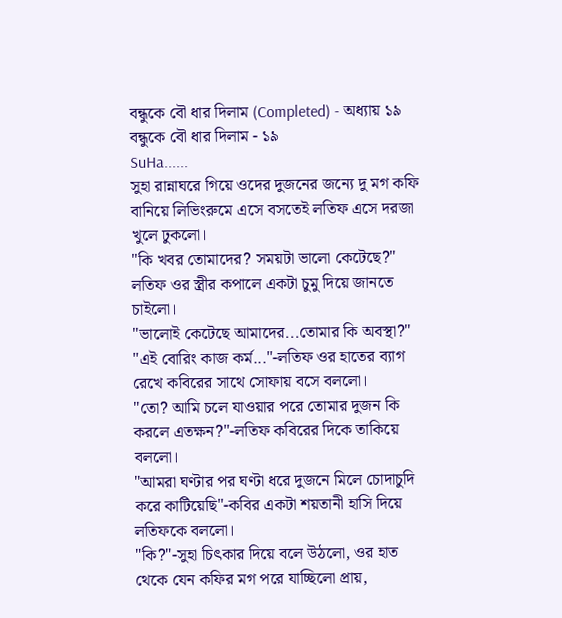বন্ধুকে বৌ ধার দিলাম (Completed) - অধ্যায় ১৯
বন্ধুকে বৌ ধার দিলাম - ১৯
SuHa......
সুহা রান্নাঘরে গিয়ে ওদের দুজনের জন্যে দু মগ কফি বানিয়ে লিভিংরুমে এসে বসতেই লতিফ এসে দরজা খুলে ঢুকলো।
"কি খবর তোমাদের? সময়টা ভালো কেটেছে?" লতিফ ওর স্ত্রীর কপালে একটা চুমু দিয়ে জানতে চাইলো।
"ভালোই কেটেছে আমাদের...তোমার কি অবস্থা?"
"এই বোরিং কাজ কর্ম..."-লতিফ ওর হাতের ব্যাগ রেখে কবিরের সাথে সোফায় বসে বললো।
"তো? আমি চলে যাওয়ার পরে তোমার দুজন কি করলে এতক্ষন?"-লতিফ কবিরের দিকে তাকিয়ে বললো।
"আমরা ঘণ্টার পর ঘণ্টা ধরে দুজনে মিলে চোদাচুদি করে কাটিয়েছি"-কবির একটা শয়তানী হাসি দিয়ে লতিফকে বললো।
"কি?"-সুহা চিৎকার দিয়ে বলে উঠলো, ওর হাত থেকে যেন কফির মগ পরে যাচ্ছিলো প্রায়,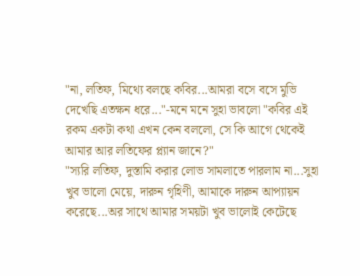"না, লতিফ, মিথ্যে বলছে কবির...আমরা বসে বসে মুভি দেখেছি এতক্ষন ধরে..."-মনে মনে সুহা ভাবলো "কবির এই রকম একটা কথা এখন কেন বললো, সে কি আগে থেকেই আমার আর লতিফের প্ল্যান জানে?"
"স্যরি লতিফ, দুস্তামি করার লোভ সামলাতে পারলাম না...সুহা খুব ভালো মেয়ে, দারুন গৃহিণী, আমাকে দারুন আপ্যায়ন করেছে...অর সাথে আমার সময়টা খুব ভালোই কেটেছে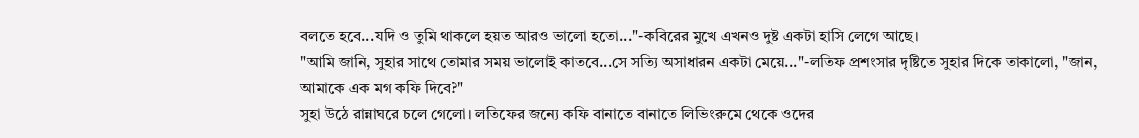বলতে হবে...যদি ও তুমি থাকলে হয়ত আরও ভালো হতো..."-কবিরের মুখে এখনও দুষ্ট একটা হাসি লেগে আছে।
"আমি জানি, সুহার সাথে তোমার সময় ভালোই কাতবে...সে সত্যি অসাধারন একটা মেয়ে..."-লতিফ প্রশংসার দৃষ্টিতে সুহার দিকে তাকালো, "জান, আমাকে এক মগ কফি দিবে?"
সুহা উঠে রান্নাঘরে চলে গেলো। লতিফের জন্যে কফি বানাতে বানাতে লিভিংরুমে থেকে ওদের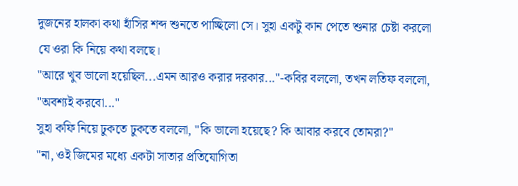দুজনের হালকা কথা হাঁসির শব্দ শুনতে পাচ্ছিলো সে। সুহা একটু কান পেতে শুনার চেষ্টা করলো যে ওরা কি নিয়ে কথা বলছে।
"আরে খুব ভালো হয়েছিল...এমন আরও করার দরকার..."-কবির বললো, তখন লতিফ বললো, "অবশ্যই করবো..."
সুহা কফি নিয়ে ঢুকতে ঢুকতে বললো, "কি ভালো হয়েছে? কি আবার করবে তোমরা?"
"না, ওই জিমের মধ্যে একটা সাতার প্রতিযোগিতা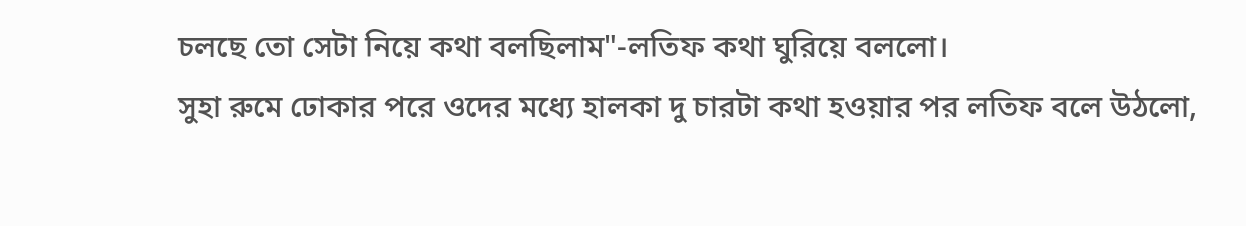চলছে তো সেটা নিয়ে কথা বলছিলাম"-লতিফ কথা ঘুরিয়ে বললো।
সুহা রুমে ঢোকার পরে ওদের মধ্যে হালকা দু চারটা কথা হওয়ার পর লতিফ বলে উঠলো,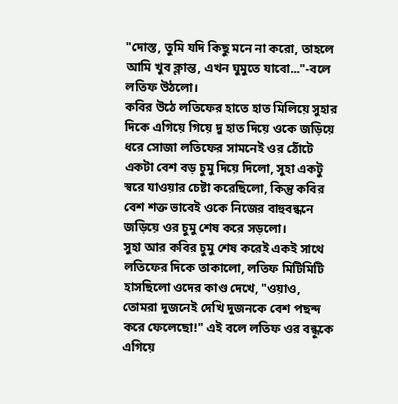"দোস্ত, তুমি যদি কিছু মনে না করো, তাহলে আমি খুব ক্লান্ত, এখন ঘুমুতে যাবো..."-বলে লতিফ উঠলো।
কবির উঠে লতিফের হাতে হাত মিলিয়ে সুহার দিকে এগিয়ে গিয়ে দু হাত দিয়ে ওকে জড়িয়ে ধরে সোজা লতিফের সামনেই ওর ঠোঁটে একটা বেশ বড় চুমু দিয়ে দিলো, সুহা একটু স্বরে যাওয়ার চেষ্টা করেছিলো, কিন্তু কবির বেশ শক্ত ভাবেই ওকে নিজের বাহুবন্ধনে জড়িয়ে ওর চুমু শেষ করে সড়লো।
সুহা আর কবির চুমু শেষ করেই একই সাথে লতিফের দিকে তাকালো, লতিফ মিটিমিটি হাসছিলো ওদের কাণ্ড দেখে, "ওয়াও, তোমরা দুজনেই দেখি দুজনকে বেশ পছন্দ করে ফেলেছো!" এই বলে লতিফ ওর বন্ধূকে এগিয়ে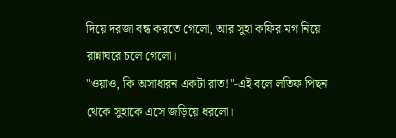দিয়ে দরজা বন্ধ করতে গেলো, আর সুহা কফির মগ নিয়ে রান্নাঘরে চলে গেলো।
"ওয়াও, কি অসাধারন একটা রাত!"-এই বলে লতিফ পিছন থেকে সুহাকে এসে জড়িয়ে ধরলো।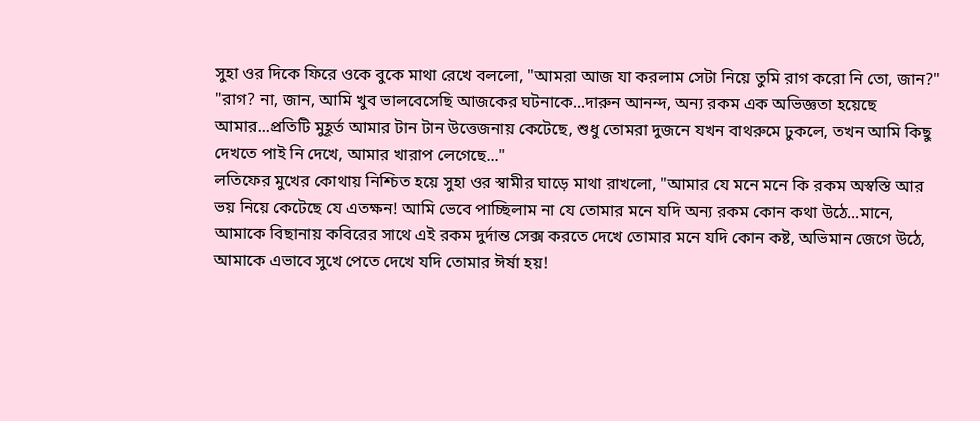সুহা ওর দিকে ফিরে ওকে বুকে মাথা রেখে বললো, "আমরা আজ যা করলাম সেটা নিয়ে তুমি রাগ করো নি তো, জান?"
"রাগ? না, জান, আমি খুব ভালবেসেছি আজকের ঘটনাকে...দারুন আনন্দ, অন্য রকম এক অভিজ্ঞতা হয়েছে আমার...প্রতিটি মুহূর্ত আমার টান টান উত্তেজনায় কেটেছে, শুধু তোমরা দুজনে যখন বাথরুমে ঢুকলে, তখন আমি কিছু দেখতে পাই নি দেখে, আমার খারাপ লেগেছে..."
লতিফের মুখের কোথায় নিশ্চিত হয়ে সুহা ওর স্বামীর ঘাড়ে মাথা রাখলো, "আমার যে মনে মনে কি রকম অস্বস্তি আর ভয় নিয়ে কেটেছে যে এতক্ষন! আমি ভেবে পাচ্ছিলাম না যে তোমার মনে যদি অন্য রকম কোন কথা উঠে...মানে, আমাকে বিছানায় কবিরের সাথে এই রকম দুর্দান্ত সেক্স করতে দেখে তোমার মনে যদি কোন কষ্ট, অভিমান জেগে উঠে, আমাকে এভাবে সুখে পেতে দেখে যদি তোমার ঈর্ষা হয়!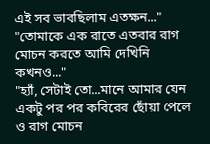এই সব ভাবছিলাম এতক্ষন..."
"তোমাকে এক রাতে এতবার রাগ মোচন করতে আমি দেখিনি কখনও..."
"হ্যাঁ, সেটাই তো...মানে আমার যেন একটু পর পর কবিরের ছোঁয়া পেলে ও রাগ মোচন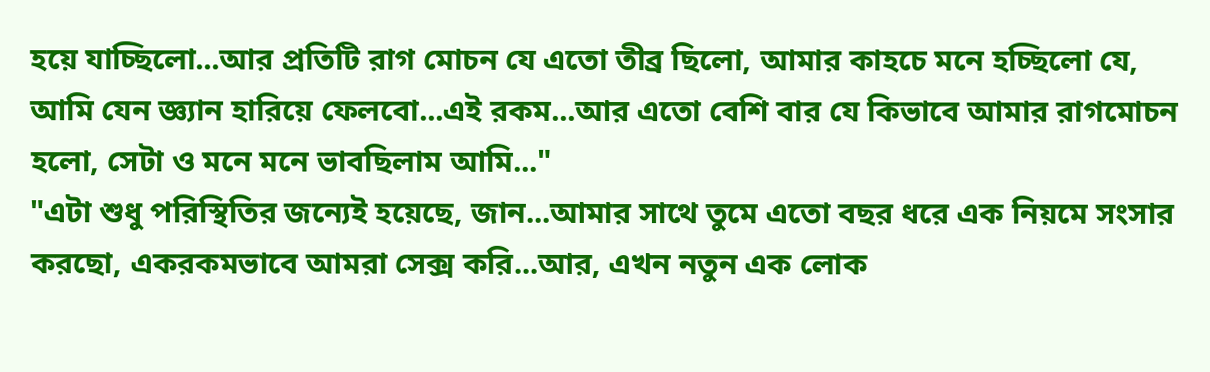হয়ে যাচ্ছিলো...আর প্রতিটি রাগ মোচন যে এতো তীব্র ছিলো, আমার কাহচে মনে হচ্ছিলো যে, আমি যেন জ্ঞ্যান হারিয়ে ফেলবো...এই রকম...আর এতো বেশি বার যে কিভাবে আমার রাগমোচন হলো, সেটা ও মনে মনে ভাবছিলাম আমি..."
"এটা শুধু পরিস্থিতির জন্যেই হয়েছে, জান...আমার সাথে তুমে এতো বছর ধরে এক নিয়মে সংসার করছো, একরকমভাবে আমরা সেক্স করি...আর, এখন নতুন এক লোক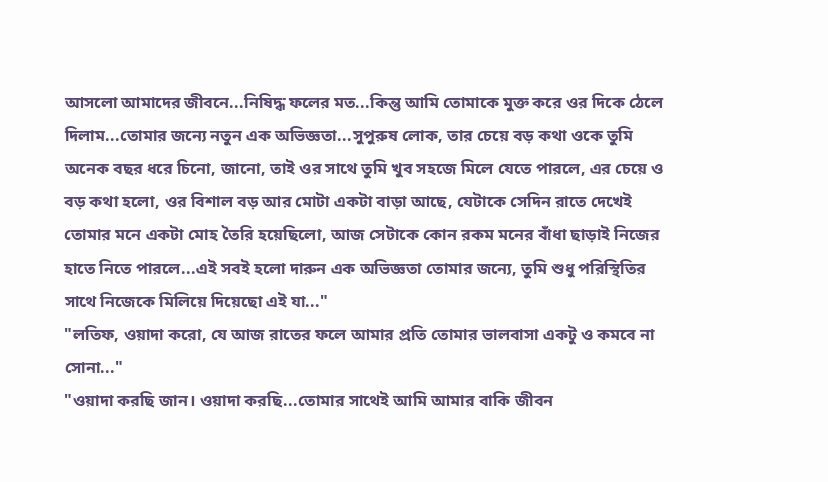আসলো আমাদের জীবনে...নিষিদ্ধ ফলের মত...কিন্তু আমি তোমাকে মুক্ত করে ওর দিকে ঠেলে দিলাম...তোমার জন্যে নতুন এক অভিজ্ঞতা...সুপুরুষ লোক, তার চেয়ে বড় কথা ওকে তুমি অনেক বছর ধরে চিনো, জানো, তাই ওর সাথে তুমি খুব সহজে মিলে যেতে পারলে, এর চেয়ে ও বড় কথা হলো, ওর বিশাল বড় আর মোটা একটা বাড়া আছে, যেটাকে সেদিন রাতে দেখেই তোমার মনে একটা মোহ তৈরি হয়েছিলো, আজ সেটাকে কোন রকম মনের বাঁধা ছাড়াই নিজের হাতে নিতে পারলে...এই সবই হলো দারুন এক অভিজ্ঞতা তোমার জন্যে, তুমি শুধু পরিস্থিতির সাথে নিজেকে মিলিয়ে দিয়েছো এই যা..."
"লতিফ, ওয়াদা করো, যে আজ রাতের ফলে আমার প্রতি তোমার ভালবাসা একটু ও কমবে না সোনা..."
"ওয়াদা করছি জান। ওয়াদা করছি...তোমার সাথেই আমি আমার বাকি জীবন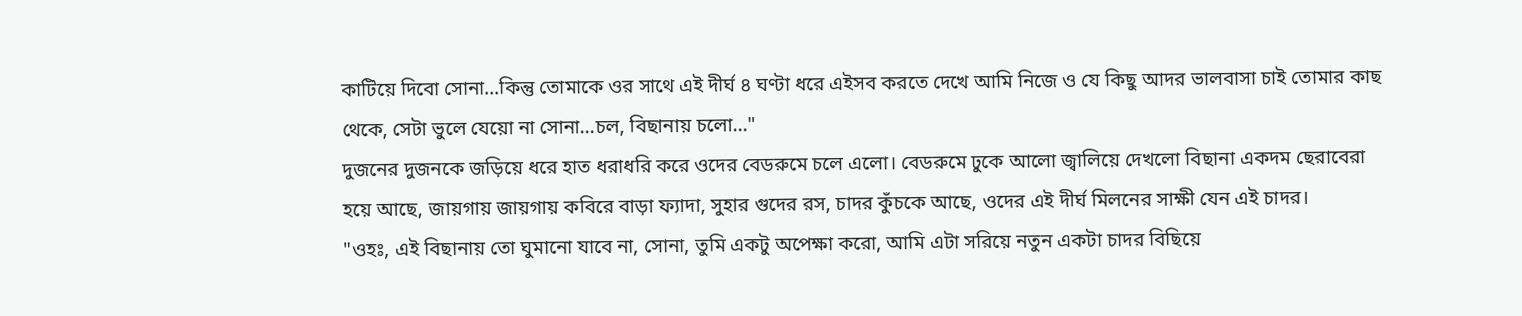কাটিয়ে দিবো সোনা...কিন্তু তোমাকে ওর সাথে এই দীর্ঘ ৪ ঘণ্টা ধরে এইসব করতে দেখে আমি নিজে ও যে কিছু আদর ভালবাসা চাই তোমার কাছ থেকে, সেটা ভুলে যেয়ো না সোনা...চল, বিছানায় চলো..."
দুজনের দুজনকে জড়িয়ে ধরে হাত ধরাধরি করে ওদের বেডরুমে চলে এলো। বেডরুমে ঢুকে আলো জ্বালিয়ে দেখলো বিছানা একদম ছেরাবেরা হয়ে আছে, জায়গায় জায়গায় কবিরে বাড়া ফ্যাদা, সুহার গুদের রস, চাদর কুঁচকে আছে, ওদের এই দীর্ঘ মিলনের সাক্ষী যেন এই চাদর।
"ওহঃ, এই বিছানায় তো ঘুমানো যাবে না, সোনা, তুমি একটু অপেক্ষা করো, আমি এটা সরিয়ে নতুন একটা চাদর বিছিয়ে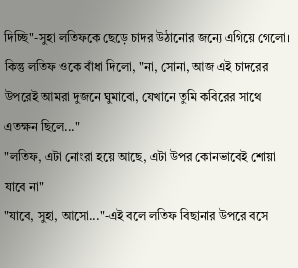দিচ্ছি"-সুহা লতিফকে ছেড়ে চাদর উঠানোর জন্যে এগিয়ে গেলো।
কিন্তু লতিফ ওকে বাঁধা দিলো, "না, সোনা, আজ এই চাদরের উপরেই আমরা দুজনে ঘুমাবো, যেখানে তুমি কবিরের সাথে এতক্ষন ছিলে..."
"লতিফ, এটা নোংরা হয়ে আছে, এটা উপর কোনভাবেই শোয়া যাবে না"
"যাবে, সুহা, আসো..."-এই বলে লতিফ বিছানার উপরে বসে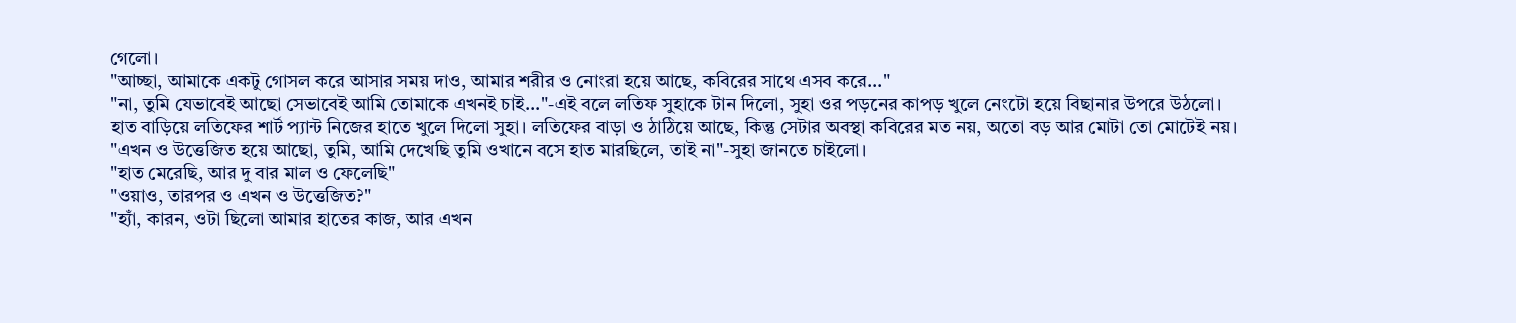গেলো।
"আচ্ছা, আমাকে একটু গোসল করে আসার সময় দাও, আমার শরীর ও নোংরা হয়ে আছে, কবিরের সাথে এসব করে..."
"না, তুমি যেভাবেই আছো সেভাবেই আমি তোমাকে এখনই চাই..."-এই বলে লতিফ সুহাকে টান দিলো, সুহা ওর পড়নের কাপড় খুলে নেংটো হয়ে বিছানার উপরে উঠলো।
হাত বাড়িয়ে লতিফের শার্ট প্যান্ট নিজের হাতে খুলে দিলো সুহা। লতিফের বাড়া ও ঠাঠিয়ে আছে, কিন্তু সেটার অবস্থা কবিরের মত নয়, অতো বড় আর মোটা তো মোটেই নয়।
"এখন ও উত্তেজিত হয়ে আছো, তুমি, আমি দেখেছি তুমি ওখানে বসে হাত মারছিলে, তাই না"-সুহা জানতে চাইলো।
"হাত মেরেছি, আর দু বার মাল ও ফেলেছি"
"ওয়াও, তারপর ও এখন ও উত্তেজিত?"
"হ্যাঁ, কারন, ওটা ছিলো আমার হাতের কাজ, আর এখন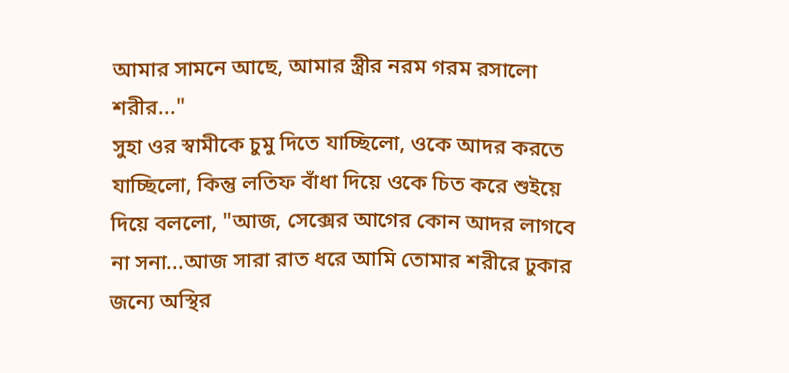আমার সামনে আছে, আমার স্ত্রীর নরম গরম রসালো শরীর..."
সুহা ওর স্বামীকে চুমু দিতে যাচ্ছিলো, ওকে আদর করতে যাচ্ছিলো, কিন্তু লতিফ বাঁধা দিয়ে ওকে চিত করে শুইয়ে দিয়ে বললো, "আজ, সেক্সের আগের কোন আদর লাগবে না সনা...আজ সারা রাত ধরে আমি তোমার শরীরে ঢুকার জন্যে অস্থির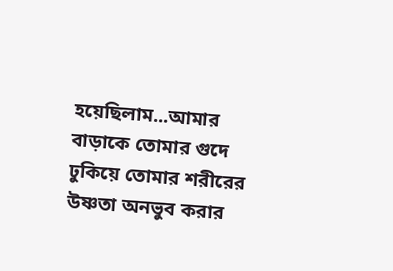হয়েছিলাম...আমার বাড়াকে তোমার গুদে ঢুকিয়ে তোমার শরীরের উষ্ণতা অনভুব করার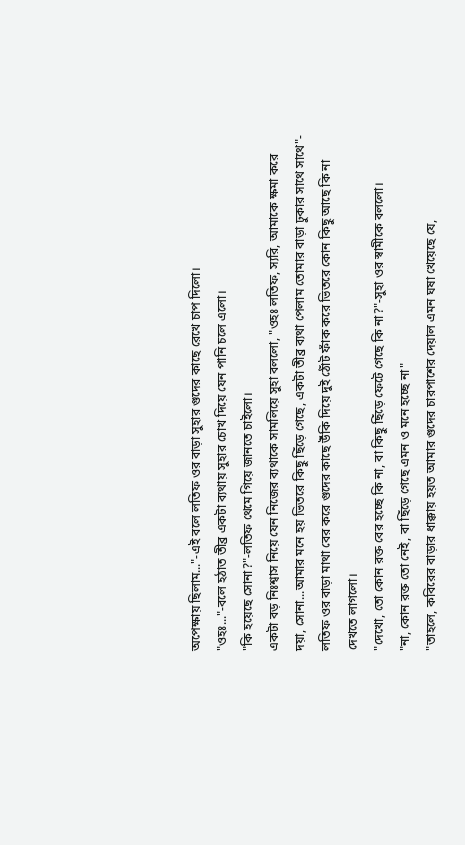অপেক্ষায় ছিলাম..."-এই বলে লতিফ ওর বাড়া সুহার গুদের কাছে রেখে চাপ দিলো।
"ওহঃ..."-বলে হঠাত তীব্র একটা ব্যথায় সুহার চোখ দিয়ে যেন পানি চলে এলো।
"কি হয়েছে সোনা?"-লতিফ থেমে গিয়ে জানতে চাইলো।
একটা বড় নিঃশ্বাস নিয়ে যেন নিজের ব্যথাকে সামলিয়ে সুহা বললো, "ওহঃ লতিফ, স্যরি, আমাকে ক্ষমা করে দয়া, সোনা...আমার মনে হয় ভিতরে কিছু ছিঁড়ে গেছে, একটা তীব্র ব্যথা পেলাম তোমার বাড়া ঢুকার সাথে সাথে"- লতিফ ওর বাড়া মাথা বের করে গুদের কাছে উঁকি দিয়ে দুই ঠোঁট ফাঁক করে ভিতরে কোন কিছু আছে কি না দেখতে লাগলো।
"দেখো, তো কোন রক্ত বের হচ্ছে কি না, বা কিছু ছিঁড়ে ফেটে গেছে কি না?"-সুহা ওর স্বামীকে বললো।
"না, কোন রক্ত তো নেই, বা ছিঁড়ে গেছে এমন ও মনে হচ্ছে না"
"তাহলে, কবিরের বাড়ার ধাক্কায় হয়ত আমার গুদের চারপাশের দেয়াল এমন ঘষা খেয়েছে যে,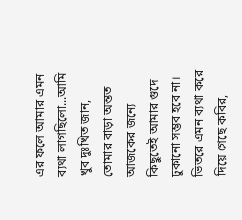এর ফলে আমার এমন ব্যথা লাগছিলো...আমি খুব দুঃখিত জান, তোমার বাড়া অন্তত আজকের জন্যে কিছুতেই আমার গুদে ঢুকানো সম্ভব হবে না। ভিতরে এমন ব্যথা করে দিয়ে গেছে কবির,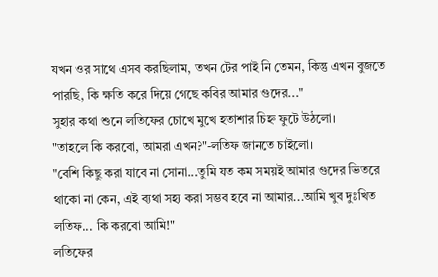যখন ওর সাথে এসব করছিলাম, তখন টের পাই নি তেমন, কিন্তু এখন বুজতে পারছি, কি ক্ষতি করে দিয়ে গেছে কবির আমার গুদের..."
সুহার কথা শুনে লতিফের চোখে মুখে হতাশার চিহ্ন ফুটে উঠলো।
"তাহলে কি করবো, আমরা এখন?"-লতিফ জানতে চাইলো।
"বেশি কিছু করা যাবে না সোনা...তুমি যত কম সময়ই আমার গুদের ভিতরে থাকো না কেন, এই ব্যথা সহ্য করা সম্ভব হবে না আমার...আমি খুব দুঃখিত লতিফ... কি করবো আমি!"
লতিফের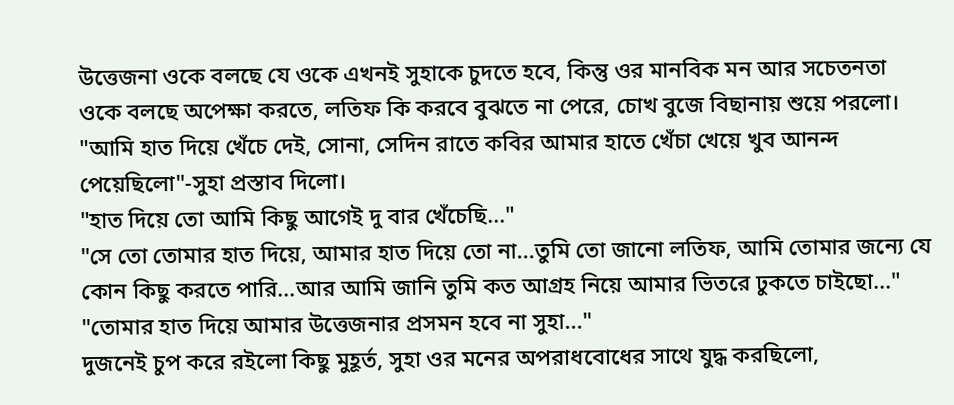উত্তেজনা ওকে বলছে যে ওকে এখনই সুহাকে চুদতে হবে, কিন্তু ওর মানবিক মন আর সচেতনতা ওকে বলছে অপেক্ষা করতে, লতিফ কি করবে বুঝতে না পেরে, চোখ বুজে বিছানায় শুয়ে পরলো।
"আমি হাত দিয়ে খেঁচে দেই, সোনা, সেদিন রাতে কবির আমার হাতে খেঁচা খেয়ে খুব আনন্দ পেয়েছিলো"-সুহা প্রস্তাব দিলো।
"হাত দিয়ে তো আমি কিছু আগেই দু বার খেঁচেছি..."
"সে তো তোমার হাত দিয়ে, আমার হাত দিয়ে তো না...তুমি তো জানো লতিফ, আমি তোমার জন্যে যে কোন কিছু করতে পারি...আর আমি জানি তুমি কত আগ্রহ নিয়ে আমার ভিতরে ঢুকতে চাইছো..."
"তোমার হাত দিয়ে আমার উত্তেজনার প্রসমন হবে না সুহা..."
দুজনেই চুপ করে রইলো কিছু মুহূর্ত, সুহা ওর মনের অপরাধবোধের সাথে যুদ্ধ করছিলো,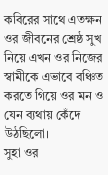কবিরের সাথে এতক্ষন ওর জীবনের শ্রেষ্ঠ সুখ নিয়ে এখন ওর নিজের স্বামীকে এভাবে বঞ্চিত করতে গিয়ে ওর মন ও যেন ব্যথায় কেঁদে উঠছিলো।
সুহা ওর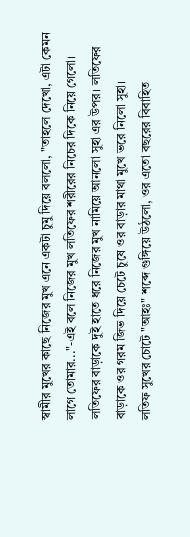স্বামীর মুখের কাছে নিজের মুখ এনে একটা চুমু দিয়ে বললো, "তাহলে দেখো, এটা কেমন লাগে তোমার..."-এই বলে নিজের মুখ লতিফের শরীরের নিচের দিকে নিয়ে গেলো।
লতিফের বাড়াকে দুই হাতে ধরে নিজের মুখ নামিয়ে আনলো সুহা এর উপর। লতিফের বাড়াকে ওর গরম জিভ দিয়ে চেটে চুষে ওর বাড়ার মাথা মুখে ভরে নিলো সুহা।
লতিফ সুখের চোটে "আহঃ" শব্দে গুঙ্গিয়ে উঠলো, ওর এতো বছরের বিবাহিত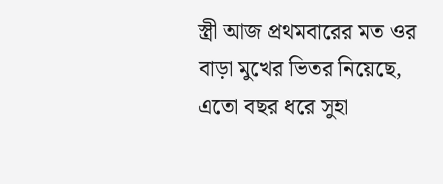স্ত্রী আজ প্রথমবারের মত ওর বাড়া মুখের ভিতর নিয়েছে, এতো বছর ধরে সুহা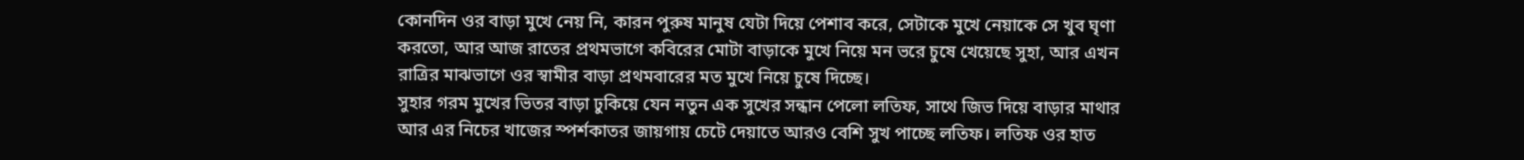কোনদিন ওর বাড়া মুখে নেয় নি, কারন পুরুষ মানুষ যেটা দিয়ে পেশাব করে, সেটাকে মুখে নেয়াকে সে খুব ঘৃণা করতো, আর আজ রাতের প্রথমভাগে কবিরের মোটা বাড়াকে মুখে নিয়ে মন ভরে চুষে খেয়েছে সুহা, আর এখন রাত্রির মাঝভাগে ওর স্বামীর বাড়া প্রথমবারের মত মুখে নিয়ে চুষে দিচ্ছে।
সুহার গরম মুখের ভিতর বাড়া ঢুকিয়ে যেন নতুন এক সুখের সন্ধান পেলো লতিফ, সাথে জিভ দিয়ে বাড়ার মাথার আর এর নিচের খাজের স্পর্শকাতর জায়গায় চেটে দেয়াতে আরও বেশি সুখ পাচ্ছে লতিফ। লতিফ ওর হাত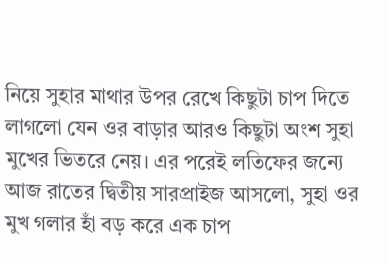নিয়ে সুহার মাথার উপর রেখে কিছুটা চাপ দিতে লাগলো যেন ওর বাড়ার আরও কিছুটা অংশ সুহা মুখের ভিতরে নেয়। এর পরেই লতিফের জন্যে আজ রাতের দ্বিতীয় সারপ্রাইজ আসলো, সুহা ওর মুখ গলার হাঁ বড় করে এক চাপ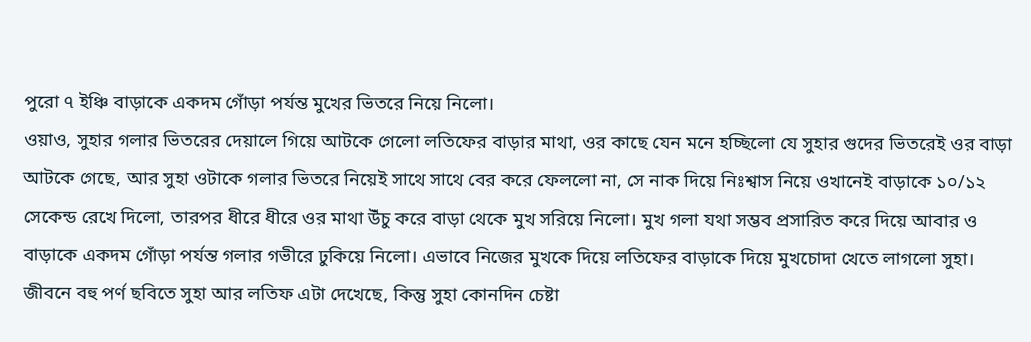পুরো ৭ ইঞ্চি বাড়াকে একদম গোঁড়া পর্যন্ত মুখের ভিতরে নিয়ে নিলো।
ওয়াও, সুহার গলার ভিতরের দেয়ালে গিয়ে আটকে গেলো লতিফের বাড়ার মাথা, ওর কাছে যেন মনে হচ্ছিলো যে সুহার গুদের ভিতরেই ওর বাড়া আটকে গেছে, আর সুহা ওটাকে গলার ভিতরে নিয়েই সাথে সাথে বের করে ফেললো না, সে নাক দিয়ে নিঃশ্বাস নিয়ে ওখানেই বাড়াকে ১০/১২ সেকেন্ড রেখে দিলো, তারপর ধীরে ধীরে ওর মাথা উঁচু করে বাড়া থেকে মুখ সরিয়ে নিলো। মুখ গলা যথা সম্ভব প্রসারিত করে দিয়ে আবার ও বাড়াকে একদম গোঁড়া পর্যন্ত গলার গভীরে ঢুকিয়ে নিলো। এভাবে নিজের মুখকে দিয়ে লতিফের বাড়াকে দিয়ে মুখচোদা খেতে লাগলো সুহা।
জীবনে বহু পর্ণ ছবিতে সুহা আর লতিফ এটা দেখেছে, কিন্তু সুহা কোনদিন চেষ্টা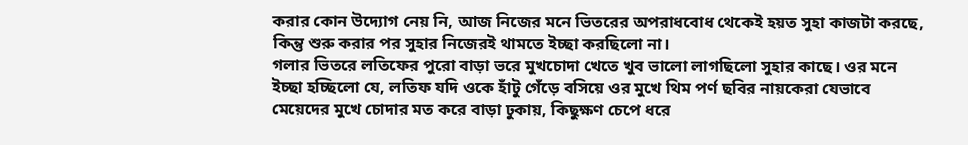করার কোন উদ্যোগ নেয় নি, আজ নিজের মনে ভিতরের অপরাধবোধ থেকেই হয়ত সুহা কাজটা করছে, কিন্তু শুরু করার পর সুহার নিজেরই থামতে ইচ্ছা করছিলো না।
গলার ভিতরে লতিফের পুরো বাড়া ভরে মুখচোদা খেতে খুব ভালো লাগছিলো সুহার কাছে। ওর মনে ইচ্ছা হচ্ছিলো যে, লতিফ যদি ওকে হাঁটু গেঁড়ে বসিয়ে ওর মুখে থিম পর্ণ ছবির নায়কেরা যেভাবে মেয়েদের মুখে চোদার মত করে বাড়া ঢুকায়, কিছুক্ষণ চেপে ধরে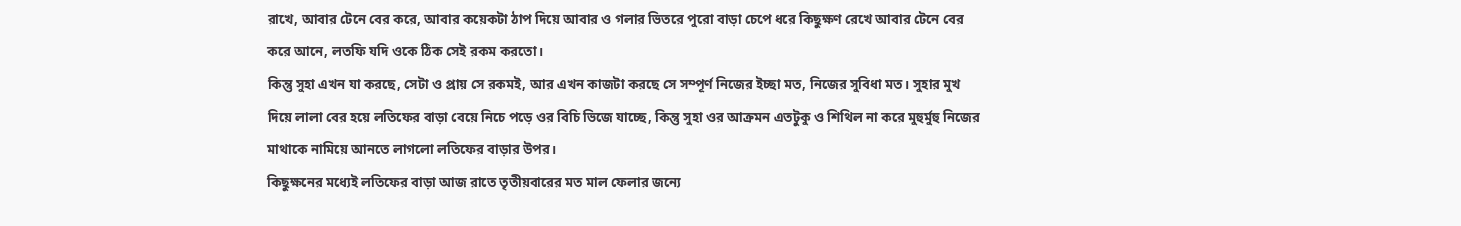রাখে, আবার টেনে বের করে, আবার কয়েকটা ঠাপ দিয়ে আবার ও গলার ভিতরে পুরো বাড়া চেপে ধরে কিছুক্ষণ রেখে আবার টেনে বের করে আনে, লতফি যদি ওকে ঠিক সেই রকম করতো।
কিন্তু সুহা এখন যা করছে, সেটা ও প্রায় সে রকমই, আর এখন কাজটা করছে সে সম্পূর্ণ নিজের ইচ্ছা মত, নিজের সুবিধা মত। সুহার মুখ দিয়ে লালা বের হয়ে লতিফের বাড়া বেয়ে নিচে পড়ে ওর বিচি ভিজে যাচ্ছে, কিন্তু সুহা ওর আক্রমন এতটুকু ও শিথিল না করে মুহুর্মুহু নিজের মাথাকে নামিয়ে আনতে লাগলো লতিফের বাড়ার উপর।
কিছুক্ষনের মধ্যেই লতিফের বাড়া আজ রাতে তৃতীয়বারের মত মাল ফেলার জন্যে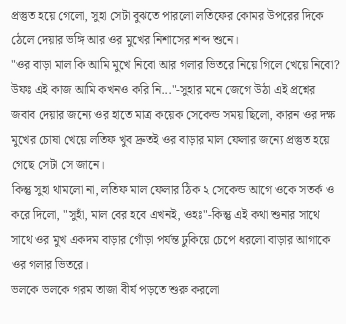প্রস্তুত হয়ে গেলো, সুহা সেটা বুঝতে পারলো লতিফের কোমর উপরের দিকে ঠেলে দেয়ার ভঙ্গি আর ওর মুখের নিশাসের শব্দ শুনে।
"ওর বাড়া মাল কি আমি মুখে নিবো আর গলার ভিতরে নিয়ে গিলে খেয়ে নিবো? উফঃ এই কাজ আমি কখনও করি নি..."-সুহার মনে জেগে উঠা এই প্রশ্নের জবাব দেয়ার জন্যে ওর হাতে মাত্র কয়েক সেকেন্ড সময় ছিলো, কারন ওর দক্ষ মুখের চোষা খেয়ে লতিফ খুব দ্রুতই ওর বাড়ার মাল ফেলার জন্যে প্রস্তুত হয়ে গেছে সেটা সে জানে।
কিন্তু সুহা থামলো না, লতিফ মাল ফেলার ঠিক ২ সেকেন্ড আগে ওকে সতর্ক ও করে দিলো, "সুহাঁ, মাল বের হবে এখনই, ওহঃ"-কিন্তু এই কথা শুনার সাথে সাথে ওর মুখ একদম বাড়ার গোঁড়া পর্যন্ত ঢুকিয়ে চেপে ধরলো বাড়ার আগাকে ওর গলার ভিতরে।
ভলকে ভলকে গরম তাজা বীর্য পড়তে শুরু করলো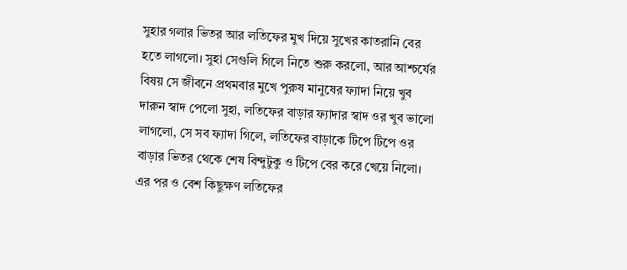সুহার গলার ভিতর আর লতিফের মুখ দিয়ে সুখের কাতরানি বের হতে লাগলো। সুহা সেগুলি গিলে নিতে শুরু করলো, আর আশ্চর্যের বিষয় সে জীবনে প্রথমবার মুখে পুরুষ মানুষের ফ্যাদা নিয়ে খুব দারুন স্বাদ পেলো সুহা, লতিফের বাড়ার ফ্যাদার স্বাদ ওর খুব ভালো লাগলো, সে সব ফ্যাদা গিলে, লতিফের বাড়াকে টিপে টিপে ওর বাড়ার ভিতর থেকে শেষ বিন্দুটুকু ও টিপে বের করে খেয়ে নিলো। এর পর ও বেশ কিছুক্ষণ লতিফের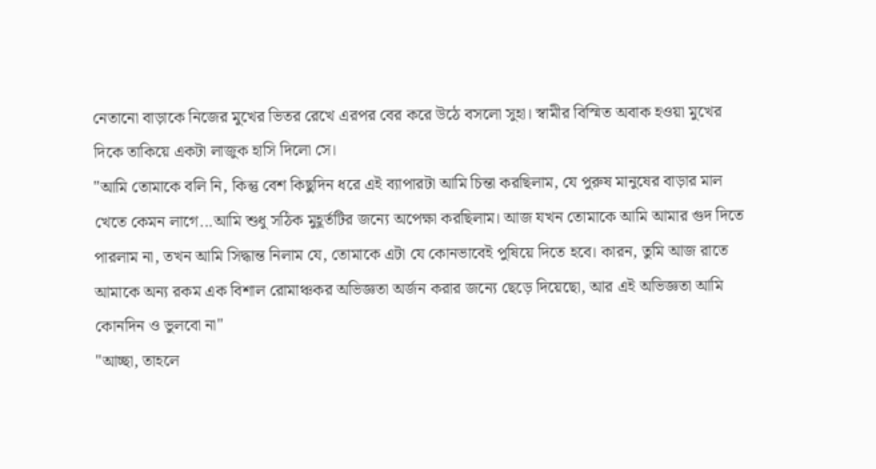নেতানো বাড়াকে নিজের মুখের ভিতর রেখে এরপর বের করে উঠে বসলো সুহা। স্বামীর বিস্মিত অবাক হওয়া মুখের দিকে তাকিয়ে একটা লাজুক হাসি দিলো সে।
"আমি তোমাকে বলি নি, কিন্তু বেশ কিছুদিন ধরে এই ব্যাপারটা আমি চিন্তা করছিলাম, যে পুরুষ মানুষের বাড়ার মাল খেতে কেমন লাগে...আমি শুধু সঠিক মুহূর্তটির জন্যে অপেক্ষা করছিলাম। আজ যখন তোমাকে আমি আমার গুদ দিতে পারলাম না, তখন আমি সিদ্ধান্ত নিলাম যে, তোমাকে এটা যে কোনভাবেই পুষিয়ে দিতে হবে। কারন, তুমি আজ রাতে আমাকে অন্য রকম এক বিশাল রোমাঞ্চকর অভিজ্ঞতা অর্জন করার জন্যে ছেড়ে দিয়েছো, আর এই অভিজ্ঞতা আমি কোনদিন ও ভুলবো না"
"আচ্ছা, তাহলে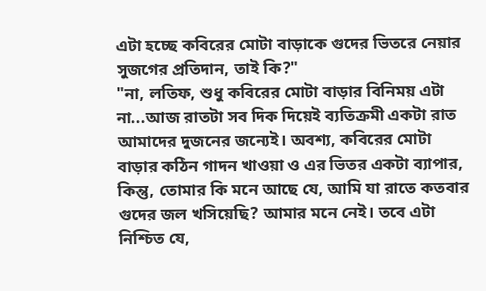এটা হচ্ছে কবিরের মোটা বাড়াকে গুদের ভিতরে নেয়ার সুজগের প্রতিদান, তাই কি?"
"না, লতিফ, শুধু কবিরের মোটা বাড়ার বিনিময় এটা না...আজ রাতটা সব দিক দিয়েই ব্যতিক্রমী একটা রাত আমাদের দুজনের জন্যেই। অবশ্য, কবিরের মোটা বাড়ার কঠিন গাদন খাওয়া ও এর ভিতর একটা ব্যাপার, কিন্তু, তোমার কি মনে আছে যে, আমি যা রাতে কতবার গুদের জল খসিয়েছি? আমার মনে নেই। তবে এটা নিশ্চিত যে,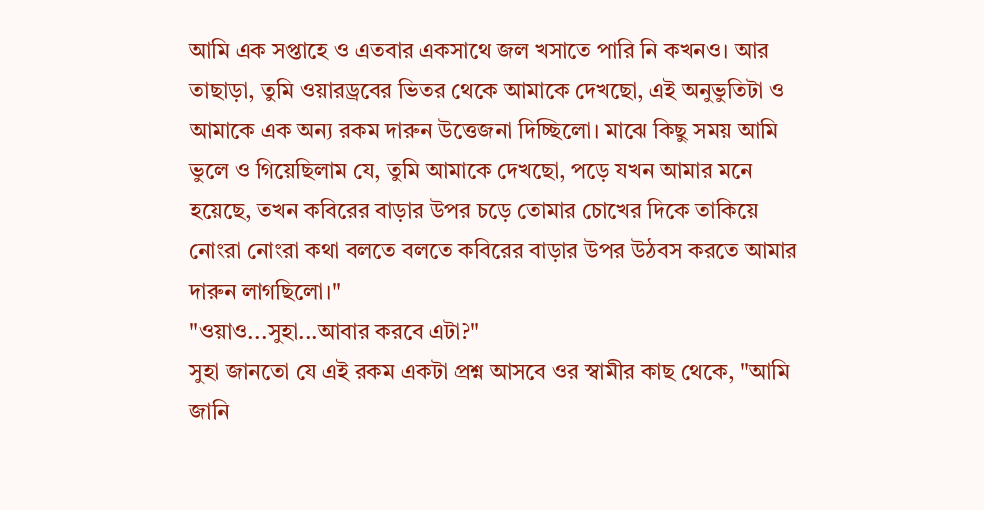আমি এক সপ্তাহে ও এতবার একসাথে জল খসাতে পারি নি কখনও। আর তাছাড়া, তুমি ওয়ারড্রবের ভিতর থেকে আমাকে দেখছো, এই অনুভুতিটা ও আমাকে এক অন্য রকম দারুন উত্তেজনা দিচ্ছিলো। মাঝে কিছু সময় আমি ভুলে ও গিয়েছিলাম যে, তুমি আমাকে দেখছো, পড়ে যখন আমার মনে হয়েছে, তখন কবিরের বাড়ার উপর চড়ে তোমার চোখের দিকে তাকিয়ে নোংরা নোংরা কথা বলতে বলতে কবিরের বাড়ার উপর উঠবস করতে আমার দারুন লাগছিলো।"
"ওয়াও...সুহা...আবার করবে এটা?"
সুহা জানতো যে এই রকম একটা প্রশ্ন আসবে ওর স্বামীর কাছ থেকে, "আমি জানি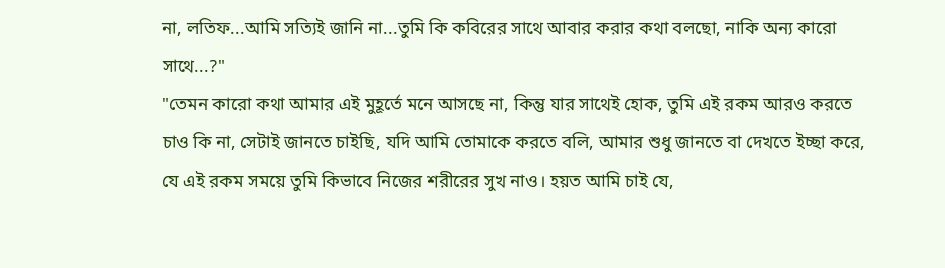না, লতিফ...আমি সত্যিই জানি না...তুমি কি কবিরের সাথে আবার করার কথা বলছো, নাকি অন্য কারো সাথে...?"
"তেমন কারো কথা আমার এই মুহূর্তে মনে আসছে না, কিন্তু যার সাথেই হোক, তুমি এই রকম আরও করতে চাও কি না, সেটাই জানতে চাইছি, যদি আমি তোমাকে করতে বলি, আমার শুধু জানতে বা দেখতে ইচ্ছা করে, যে এই রকম সময়ে তুমি কিভাবে নিজের শরীরের সুখ নাও। হয়ত আমি চাই যে,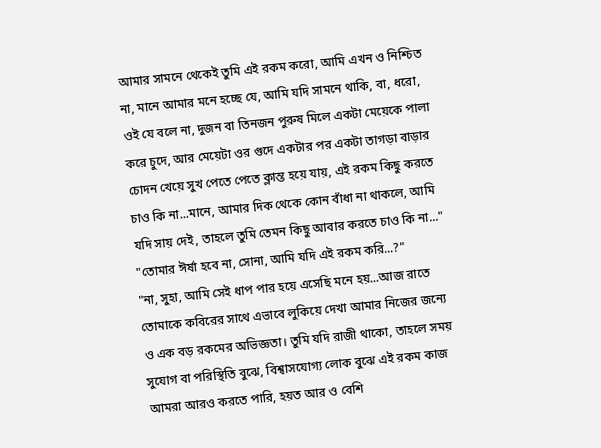আমার সামনে থেকেই তুমি এই রকম করো, আমি এখন ও নিশ্চিত না, মানে আমার মনে হচ্ছে যে, আমি যদি সামনে থাকি, বা, ধরো, ওই যে বলে না, দুজন বা তিনজন পুরুষ মিলে একটা মেয়েকে পালা করে চুদে, আর মেয়েটা ওর গুদে একটার পর একটা তাগড়া বাড়ার চোদন খেয়ে সুখ পেতে পেতে ক্লান্ত হয়ে যায়, এই রকম কিছু করতে চাও কি না...মানে, আমার দিক থেকে কোন বাঁধা না থাকলে, আমি যদি সায় দেই, তাহলে তুমি তেমন কিছু আবার করতে চাও কি না..."
"তোমার ঈর্ষা হবে না, সোনা, আমি যদি এই রকম করি...?"
"না, সুহা, আমি সেই ধাপ পার হয়ে এসেছি মনে হয়...আজ রাতে তোমাকে কবিরের সাথে এভাবে লুকিয়ে দেখা আমার নিজের জন্যে ও এক বড় রকমের অভিজ্ঞতা। তুমি যদি রাজী থাকো, তাহলে সময় সুযোগ বা পরিস্থিতি বুঝে, বিশ্বাসযোগ্য লোক বুঝে এই রকম কাজ আমরা আরও করতে পারি, হয়ত আর ও বেশি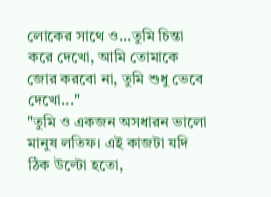লোকের সাথে ও...তুমি চিন্তা করে দেখো, আমি তোমাকে জোর করবো না, তুমি শুধু ভেবে দেখো..."
"তুমি ও একজন অসধারন ভালো মানুষ লতিফ। এই কাজটা যদি ঠিক উল্টো হতো,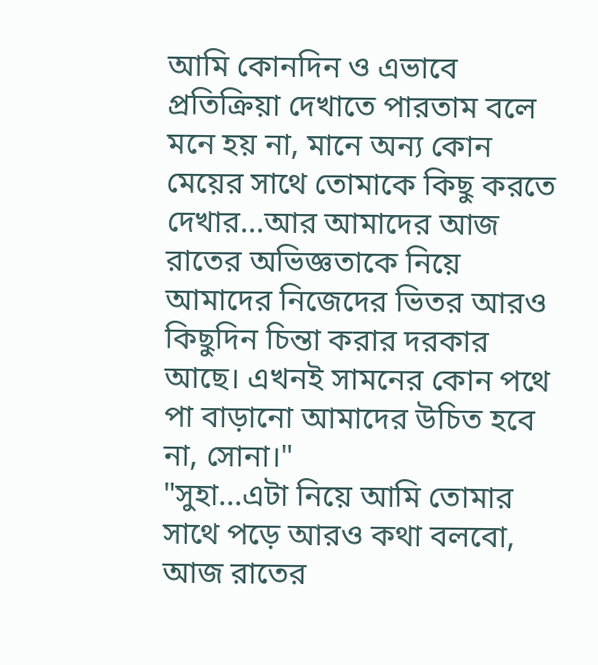আমি কোনদিন ও এভাবে প্রতিক্রিয়া দেখাতে পারতাম বলে মনে হয় না, মানে অন্য কোন মেয়ের সাথে তোমাকে কিছু করতে দেখার...আর আমাদের আজ রাতের অভিজ্ঞতাকে নিয়ে আমাদের নিজেদের ভিতর আরও কিছুদিন চিন্তা করার দরকার আছে। এখনই সামনের কোন পথে পা বাড়ানো আমাদের উচিত হবে না, সোনা।"
"সুহা...এটা নিয়ে আমি তোমার সাথে পড়ে আরও কথা বলবো, আজ রাতের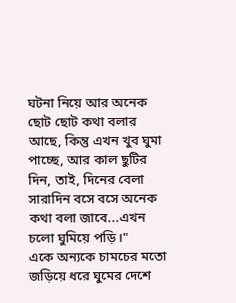ঘটনা নিয়ে আর অনেক ছোট ছোট কথা বলার আছে, কিন্তু এখন খুব ঘুমা পাচ্ছে, আর কাল ছুটির দিন, তাই, দিনের বেলা সারাদিন বসে বসে অনেক কথা বলা জাবে...এখন চলো ঘুমিয়ে পড়ি।"
একে অন্যকে চামচের মতো জড়িয়ে ধরে ঘুমের দেশে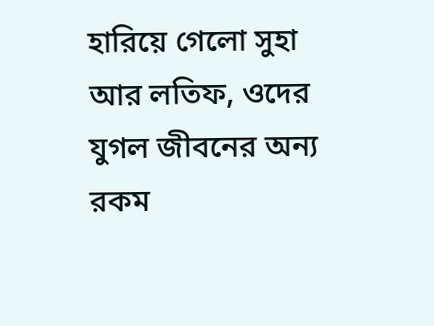হারিয়ে গেলো সুহা আর লতিফ, ওদের যুগল জীবনের অন্য রকম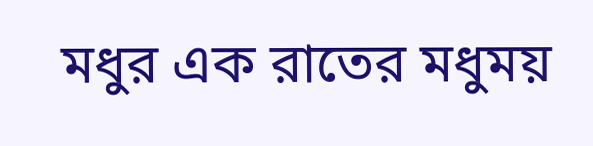মধুর এক রাতের মধুময়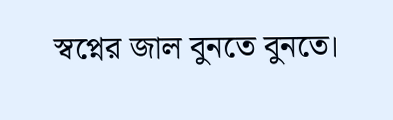স্বপ্নের জাল বুনতে বুনতে।